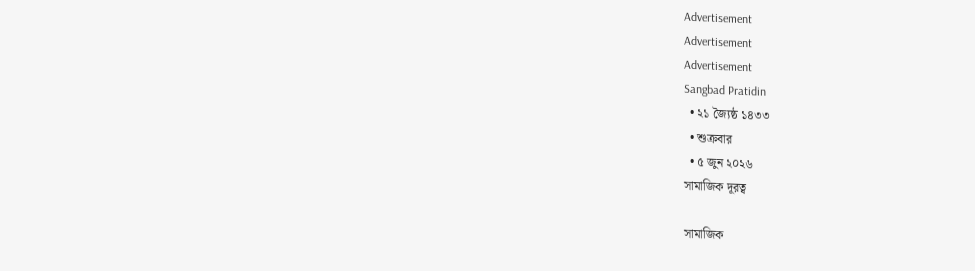Advertisement
Advertisement
Advertisement
Sangbad Pratidin
  • ২১ জ্যৈষ্ঠ ১৪৩৩
  • শুক্রবার
  • ৫ জুন ২০২৬
সামাজিক দূরত্ব

সামাজিক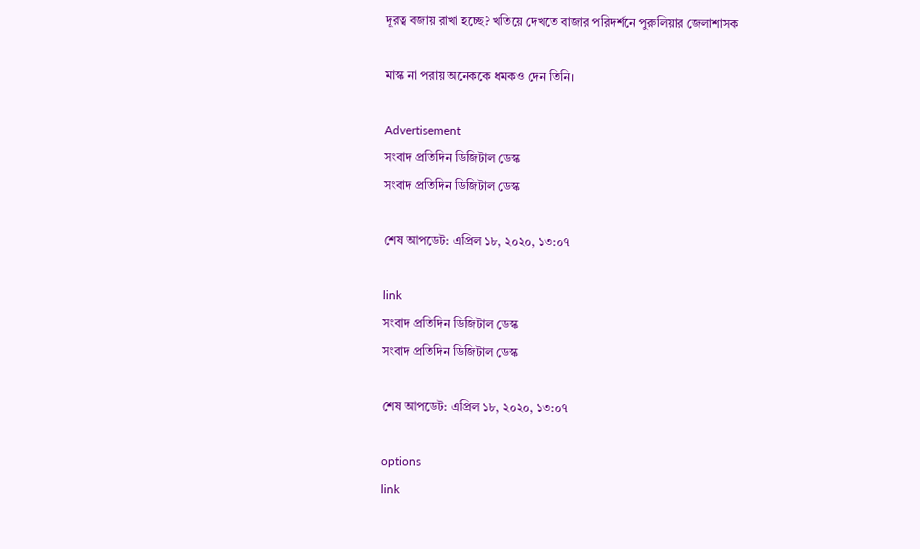দূরত্ব বজায় রাখা হচ্ছে? খতিয়ে দেখতে বাজার পরিদর্শনে পুরুলিয়ার জেলাশাসক

মাস্ক না পরায় অনেককে ধমকও দেন তিনি।

Advertisement
সংবাদ প্রতিদিন ডিজিটাল ডেস্ক
সংবাদ প্রতিদিন ডিজিটাল ডেস্ক

শেষ আপডেট: এপ্রিল ১৮, ২০২০, ১৩:০৭

link
সংবাদ প্রতিদিন ডিজিটাল ডেস্ক
সংবাদ প্রতিদিন ডিজিটাল ডেস্ক

শেষ আপডেট: এপ্রিল ১৮, ২০২০, ১৩:০৭

options
link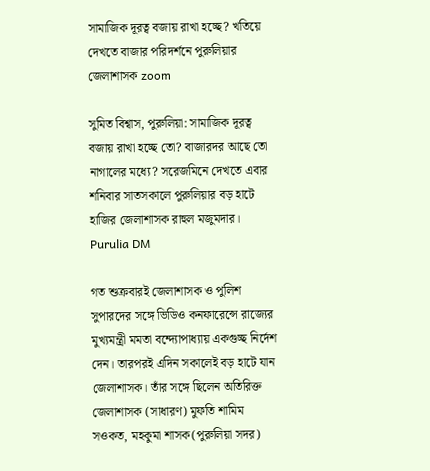সামাজিক দূরত্ব বজায় রাখা হচ্ছে? খতিয়ে দেখতে বাজার পরিদর্শনে পুরুলিয়ার জেলাশাসক zoom

সুমিত বিশ্বাস, পুরুলিয়া: সামাজিক দূরত্ব বজায় রাখা হচ্ছে তো? বাজারদর আছে তো নাগালের মধ্যে? সরেজমিনে দেখতে এবার শনিবার সাতসকালে পুরুলিয়ার বড় হাটে হাজির জেলাশাসক রাহুল মজুমদার।
Purulia DM

গত শুক্রবারই জেলাশাসক ও পুলিশ সুপারদের সঙ্গে ভিডিও কনফারেন্সে রাজ্যের মুখ্যমন্ত্রী মমতা বন্দ্যোপাধ্যায় একগুচ্ছ নির্দেশ দেন। তারপরই এদিন সকালেই বড় হাটে যান জেলাশাসক। তাঁর সঙ্গে ছিলেন অতিরিক্ত জেলাশাসক (সাধারণ) মুফতি শামিম সওকত, মহকুমা শাসক(পুরুলিয়া সদর)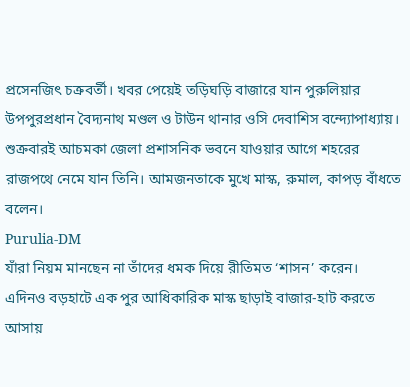প্রসেনজিৎ চক্রবর্তী। খবর পেয়েই তড়িঘড়ি বাজারে যান পুরুলিয়ার উপপুরপ্রধান বৈদ্যনাথ মণ্ডল ও টাউন থানার ওসি দেবাশিস বন্দ্যোপাধ্যায়। শুক্রবারই আচমকা জেলা প্রশাসনিক ভবনে যাওয়ার আগে শহরের রাজপথে নেমে যান তিনি। আমজনতাকে মুখে মাস্ক, রুমাল, কাপড় বাঁধতে বলেন।
Purulia-DM
যাঁরা নিয়ম মানছেন না তাঁদের ধমক দিয়ে রীতিমত ‘শাসন’ করেন। এদিনও বড়হাটে এক পুর আধিকারিক মাস্ক ছাড়াই বাজার-হাট করতে আসায়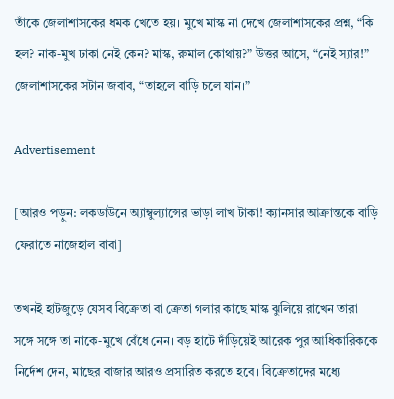তাঁকে জেলাশাসকের ধমক খেতে হয়। মুখে মাস্ক না দেখে জেলাশাসকের প্রশ্ন, “কি হল? নাক-মুখ ঢাকা নেই কেন? মাস্ক, রুমাল কোথায়?” উত্তর আসে, “নেই স্যার!” জেলাশাসকের সটান জবাব, “তাহলে বাড়ি চলে যান।”

Advertisement

[আরও পড়ুন: লকডাউনে অ্যাম্বুল্যান্সের ভাড়া লাখ টাকা! ক্যানসার আক্রান্তকে বাড়ি ফেরাতে নাজেহাল বাবা]

তখনই হাটজুড়ে যেসব বিক্রেতা বা ক্রেতা গলার কাছে মাস্ক ঝুলিয়ে রাখেন তারা সঙ্গে সঙ্গে তা নাকে-মুখে বেঁধে নেন। বড় হাটে দাঁড়িয়েই আরেক পুর আধিকারিককে নির্দেশ দেন, মাছের বাজার আরও প্রসারিত করতে হবে। বিক্রেতাদের মধ্যে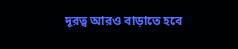দূরত্ব আরও বাড়াতে হবে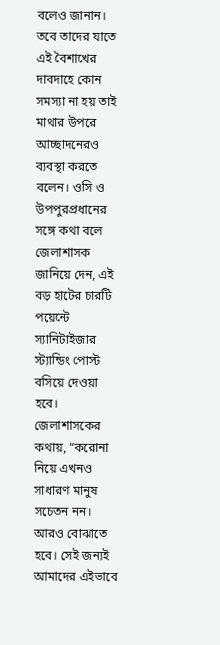বলেও জানান। তবে তাদের যাতে এই বৈশাখের দাবদাহে কোন সমস্যা না হয় তাই মাথার উপরে আচ্ছাদনেরও ব্যবস্থা করতে বলেন। ওসি ও উপপুরপ্রধানের সঙ্গে কথা বলে জেলাশাসক জানিয়ে দেন, এই বড় হাটের চারটি পয়েন্টে স্যানিটাইজার স্ট্যান্ডিং পোস্ট বসিয়ে দেওয়া হবে। জেলাশাসকের কথায়, “করোনা নিয়ে এখনও সাধারণ মানুষ সচেতন নন। আরও বোঝাতে হবে। সেই জন্যই আমাদের এইভাবে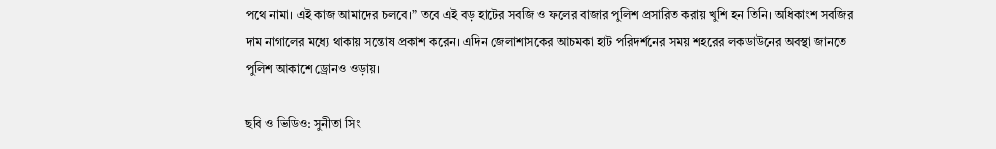পথে নামা। এই কাজ আমাদের চলবে।” তবে এই বড় হাটের সবজি ও ফলের বাজার পুলিশ প্রসারিত করায় খুশি হন তিনি। অধিকাংশ সবজির দাম নাগালের মধ্যে থাকায় সন্তোষ প্রকাশ করেন। এদিন জেলাশাসকের আচমকা হাট পরিদর্শনের সময় শহরের লকডাউনের অবস্থা জানতে পুলিশ আকাশে ড্রোনও ওড়ায়।

ছবি ও ভিডিও: সুনীতা সিং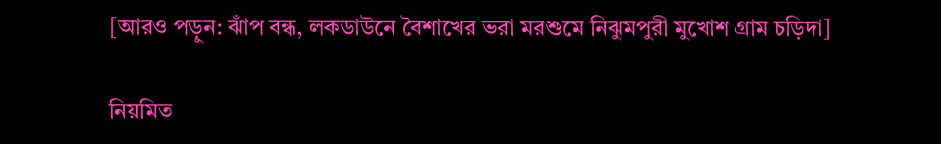[আরও পড়ুন: ঝাঁপ বন্ধ, লকডাউনে বৈশাখের ভরা মরশুমে নিঝুমপুরী মুখোশ গ্রাম চড়িদা]

নিয়মিত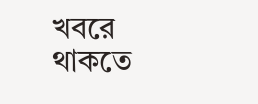খবরে থাকতে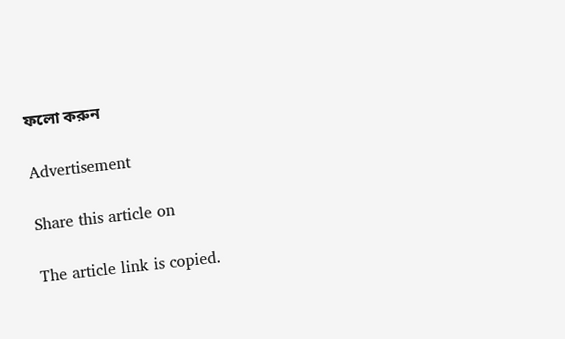ফলো করুন

Advertisement

Share this article on

The article link is copied.